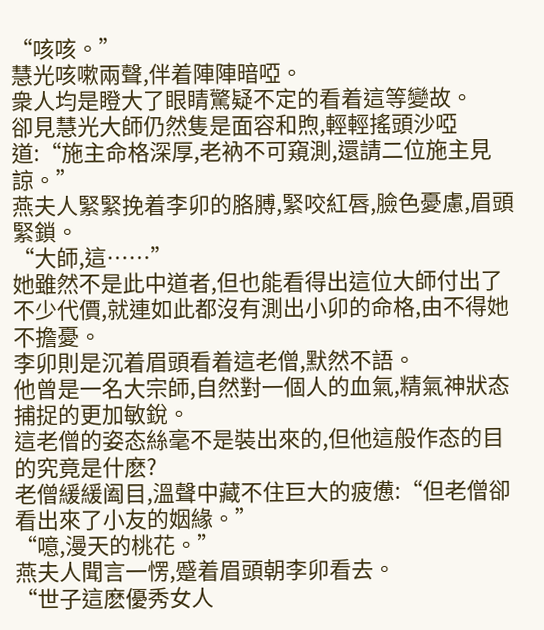“咳咳。”
慧光咳嗽兩聲,伴着陣陣暗啞。
衆人均是瞪大了眼睛驚疑不定的看着這等變故。
卻見慧光大師仍然隻是面容和煦,輕輕搖頭沙啞道:“施主命格深厚,老衲不可窺測,還請二位施主見諒。”
燕夫人緊緊挽着李卯的胳膊,緊咬紅唇,臉色憂慮,眉頭緊鎖。
“大師,這……”
她雖然不是此中道者,但也能看得出這位大師付出了不少代價,就連如此都沒有測出小卯的命格,由不得她不擔憂。
李卯則是沉着眉頭看着這老僧,默然不語。
他曾是一名大宗師,自然對一個人的血氣,精氣神狀态捕捉的更加敏銳。
這老僧的姿态絲毫不是裝出來的,但他這般作态的目的究竟是什麽?
老僧緩緩阖目,溫聲中藏不住巨大的疲憊:“但老僧卻看出來了小友的姻緣。”
“噫,漫天的桃花。”
燕夫人聞言一愣,蹙着眉頭朝李卯看去。
“世子這麽優秀女人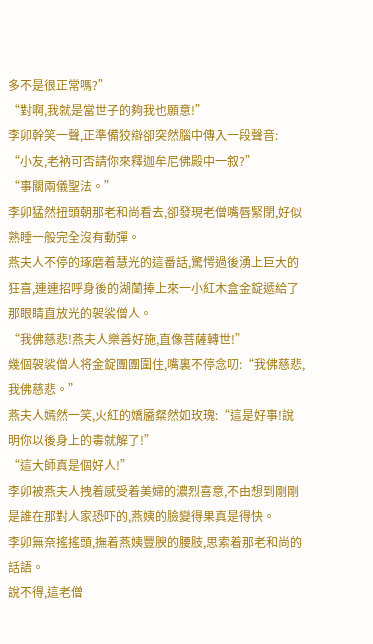多不是很正常嗎?”
“對啊,我就是當世子的夠我也願意!”
李卯幹笑一聲,正準備狡辯卻突然腦中傳入一段聲音:
“小友,老衲可否請你來釋迦牟尼佛殿中一叙?”
“事關兩儀聖法。”
李卯猛然扭頭朝那老和尚看去,卻發現老僧嘴唇緊閉,好似熟睡一般完全沒有動彈。
燕夫人不停的琢磨着慧光的這番話,驚愕過後湧上巨大的狂喜,連連招呼身後的湖蘭捧上來一小紅木盒金錠遞給了那眼睛直放光的袈裟僧人。
“我佛慈悲!燕夫人樂善好施,直像菩薩轉世!”
幾個袈裟僧人将金錠團團圍住,嘴裏不停念叨:“我佛慈悲,我佛慈悲。”
燕夫人嫣然一笑,火紅的嬌靥粲然如玫瑰:“這是好事!說明你以後身上的毒就解了!”
“這大師真是個好人!”
李卯被燕夫人拽着感受着美婦的濃烈喜意,不由想到剛剛是誰在那對人家恐吓的,燕姨的臉變得果真是得快。
李卯無奈搖搖頭,撫着燕姨豐腴的腰肢,思索着那老和尚的話語。
說不得,這老僧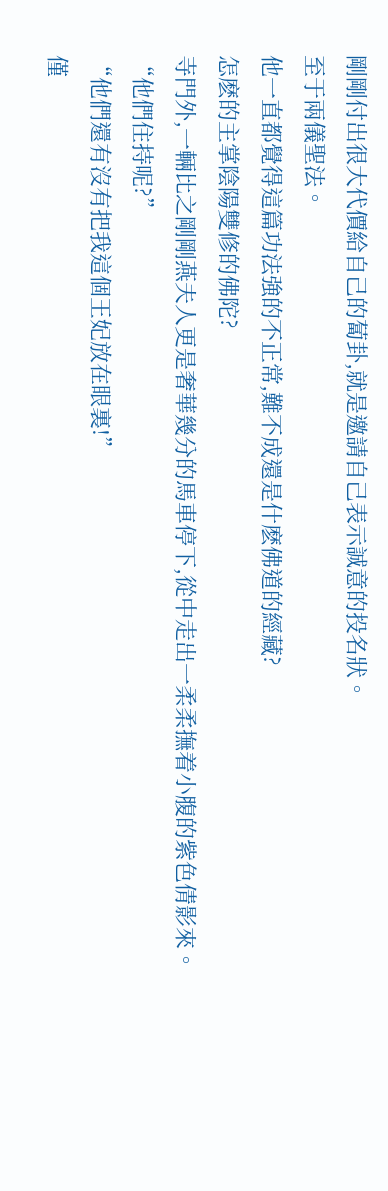剛剛付出很大代價給自己的蔔卦,就是邀請自己表示誠意的投名狀。
至于兩儀聖法。
他一直都覺得這篇功法強的不正常,難不成還是什麽佛道的經藏?
怎麽的主掌陰陽雙修的佛陀?
寺門外,一輛比之剛剛燕夫人更是奢華幾分的馬車停下,從中走出一柔柔撫着小腹的紫色倩影來。
“他們住持呢?”
“他們還有沒有把我這個王妃放在眼裏!”
僅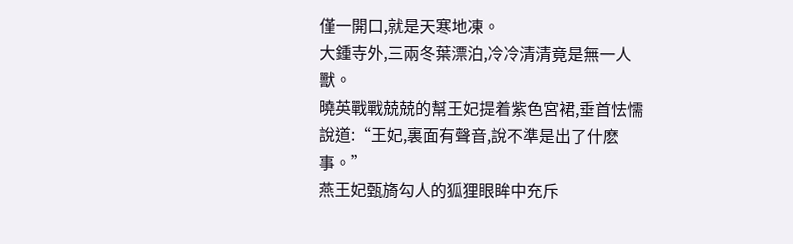僅一開口,就是天寒地凍。
大鍾寺外,三兩冬葉漂泊,冷冷清清竟是無一人獸。
曉英戰戰兢兢的幫王妃提着紫色宮裙,垂首怯懦說道:“王妃,裏面有聲音,說不準是出了什麽事。”
燕王妃甄旖勾人的狐狸眼眸中充斥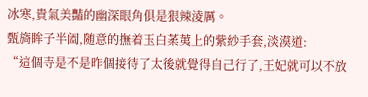冰寒,貴氣美豔的幽深眼角俱是狠辣淩厲。
甄旖眸子半阖,随意的撫着玉白葇荑上的紫紗手套,淡漠道:
“這個寺是不是昨個接待了太後就覺得自己行了,王妃就可以不放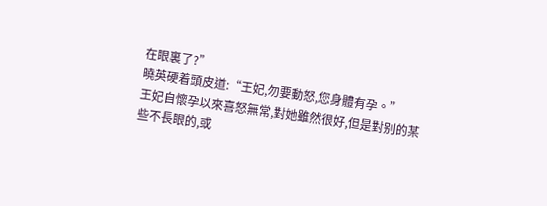在眼裏了?”
曉英硬着頭皮道:“王妃,勿要動怒,您身體有孕。”
王妃自懷孕以來喜怒無常,對她雖然很好,但是對别的某些不長眼的,或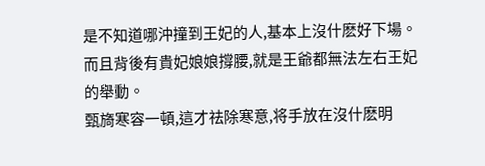是不知道哪沖撞到王妃的人,基本上沒什麽好下場。
而且背後有貴妃娘娘撐腰,就是王爺都無法左右王妃的舉動。
甄旖寒容一頓,這才祛除寒意,将手放在沒什麽明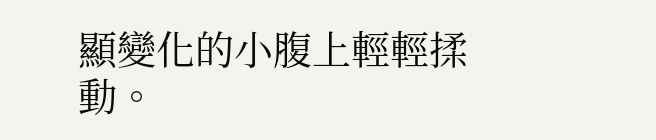顯變化的小腹上輕輕揉動。